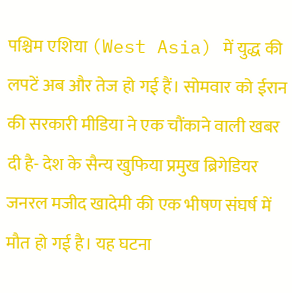पश्चिम एशिया (West Asia) में युद्ध की लपटें अब और तेज हो गई हैं। सोमवार को ईरान की सरकारी मीडिया ने एक चौंकाने वाली खबर दी है- देश के सैन्य खुफिया प्रमुख ब्रिगेडियर जनरल मजीद खादेमी की एक भीषण संघर्ष में मौत हो गई है। यह घटना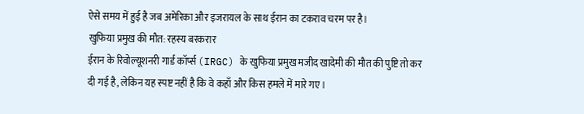ऐसे समय में हुई है जब अमेरिका और इजरायल के साथ ईरान का टकराव चरम पर है।
खुफिया प्रमुख की मौत: रहस्य बरकरार
ईरान के रिवोल्यूशनरी गार्ड कॉर्प्स (IRGC) के खुफिया प्रमुख मजीद खादेमी की मौत की पुष्टि तो कर दी गई है, लेकिन यह स्पष्ट नहीं है कि वे कहाँ और किस हमले में मारे गए।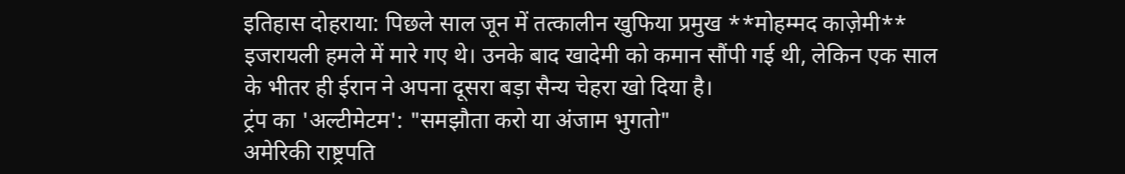इतिहास दोहराया: पिछले साल जून में तत्कालीन खुफिया प्रमुख **मोहम्मद काज़ेमी** इजरायली हमले में मारे गए थे। उनके बाद खादेमी को कमान सौंपी गई थी, लेकिन एक साल के भीतर ही ईरान ने अपना दूसरा बड़ा सैन्य चेहरा खो दिया है।
ट्रंप का 'अल्टीमेटम': "समझौता करो या अंजाम भुगतो"
अमेरिकी राष्ट्रपति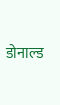डोनाल्ड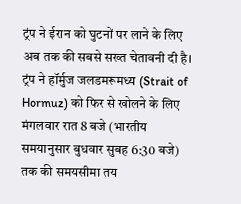ट्रंप ने ईरान को घुटनों पर लाने के लिए अब तक की सबसे सख्त चेतावनी दी है। ट्रंप ने हॉर्मुज जलडमरूमध्य (Strait of Hormuz) को फिर से खोलने के लिए मंगलवार रात 8 बजे (भारतीय समयानुसार बुधवार सुबह 6:30 बजे) तक की समयसीमा तय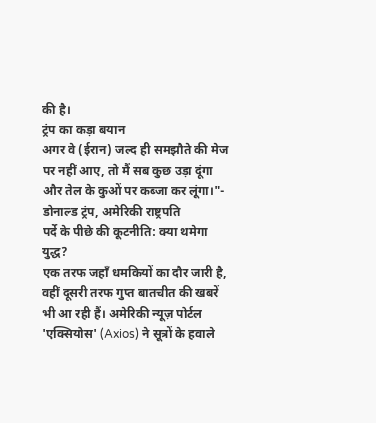की है।
ट्रंप का कड़ा बयान
अगर वे (ईरान) जल्द ही समझौते की मेज पर नहीं आए, तो मैं सब कुछ उड़ा दूंगा और तेल के कुओं पर कब्जा कर लूंगा।"- डोनाल्ड ट्रंप, अमेरिकी राष्ट्रपति
पर्दे के पीछे की कूटनीति: क्या थमेगा युद्ध?
एक तरफ जहाँ धमकियों का दौर जारी है, वहीं दूसरी तरफ गुप्त बातचीत की खबरें भी आ रही हैं। अमेरिकी न्यूज़ पोर्टल 'एक्सियोस' (Axios) ने सूत्रों के हवाले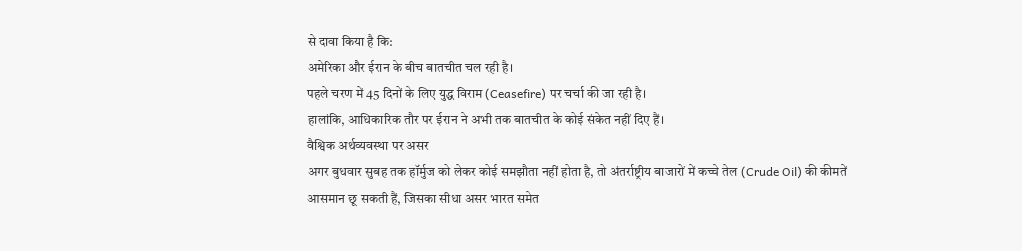से दावा किया है कि:
अमेरिका और ईरान के बीच बातचीत चल रही है।
पहले चरण में 45 दिनों के लिए युद्ध विराम (Ceasefire) पर चर्चा की जा रही है।
हालांकि, आधिकारिक तौर पर ईरान ने अभी तक बातचीत के कोई संकेत नहीं दिए हैं।
वैश्विक अर्थव्यवस्था पर असर
अगर बुधवार सुबह तक हॉर्मुज को लेकर कोई समझौता नहीं होता है, तो अंतर्राष्ट्रीय बाजारों में कच्चे तेल (Crude Oil) की कीमतें आसमान छू सकती हैं, जिसका सीधा असर भारत समेत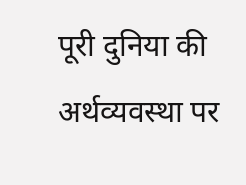पूरी दुनिया की अर्थव्यवस्था पर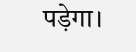पड़ेगा।